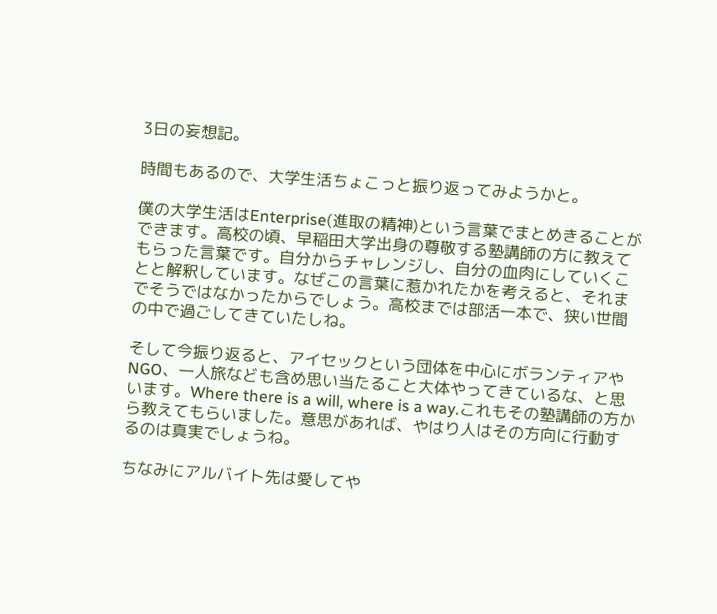3日の妄想記。

時間もあるので、大学生活ちょこっと振り返ってみようかと。

僕の大学生活はEnterprise(進取の精神)という言葉でまとめきることができます。高校の頃、早稲田大学出身の尊敬する塾講師の方に教えてもらった言葉です。自分からチャレンジし、自分の血肉にしていくことと解釈しています。なぜこの言葉に惹かれたかを考えると、それまでそうではなかったからでしょう。高校までは部活一本で、狭い世間の中で過ごしてきていたしね。

そして今振り返ると、アイセックという団体を中心にボランティアやNGO、一人旅なども含め思い当たること大体やってきているな、と思います。Where there is a will, where is a way.これもその塾講師の方から教えてもらいました。意思があれば、やはり人はその方向に行動するのは真実でしょうね。

ちなみにアルバイト先は愛してや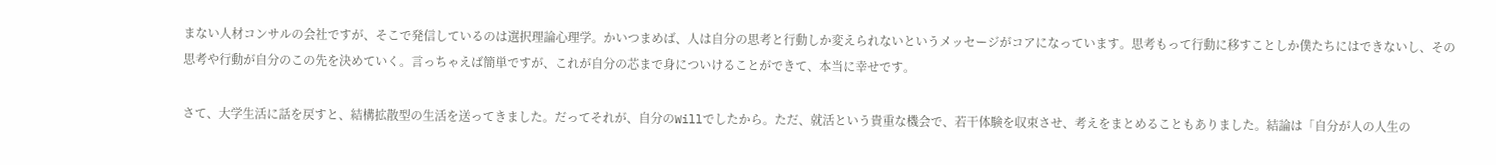まない人材コンサルの会社ですが、そこで発信しているのは選択理論心理学。かいつまめば、人は自分の思考と行動しか変えられないというメッセージがコアになっています。思考もって行動に移すことしか僕たちにはできないし、その思考や行動が自分のこの先を決めていく。言っちゃえば簡単ですが、これが自分の芯まで身についけることができて、本当に幸せです。

さて、大学生活に話を戻すと、結構拡散型の生活を送ってきました。だってそれが、自分のWillでしたから。ただ、就活という貴重な機会で、若干体験を収束させ、考えをまとめることもありました。結論は「自分が人の人生の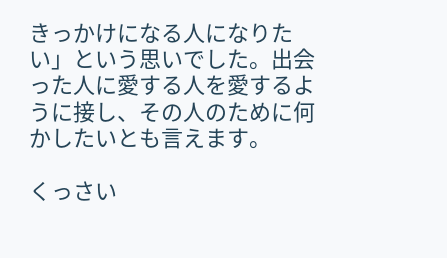きっかけになる人になりたい」という思いでした。出会った人に愛する人を愛するように接し、その人のために何かしたいとも言えます。

くっさい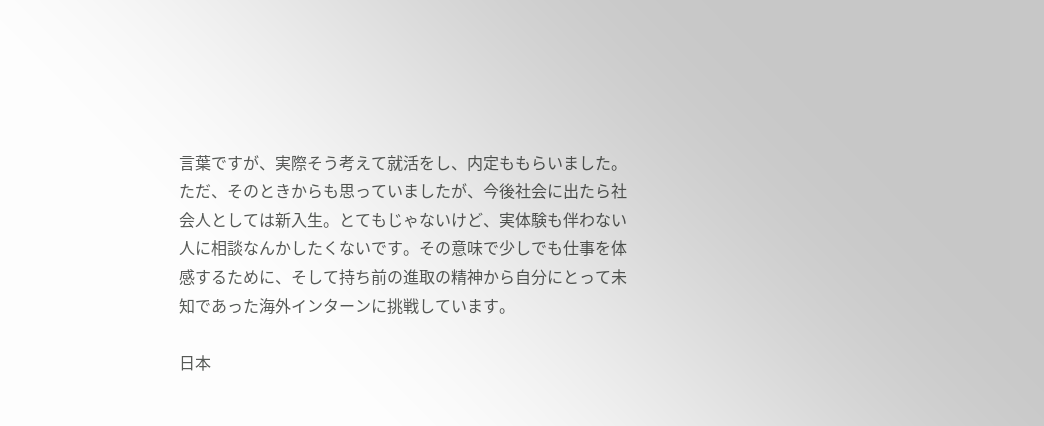言葉ですが、実際そう考えて就活をし、内定ももらいました。ただ、そのときからも思っていましたが、今後社会に出たら社会人としては新入生。とてもじゃないけど、実体験も伴わない人に相談なんかしたくないです。その意味で少しでも仕事を体感するために、そして持ち前の進取の精神から自分にとって未知であった海外インターンに挑戦しています。

日本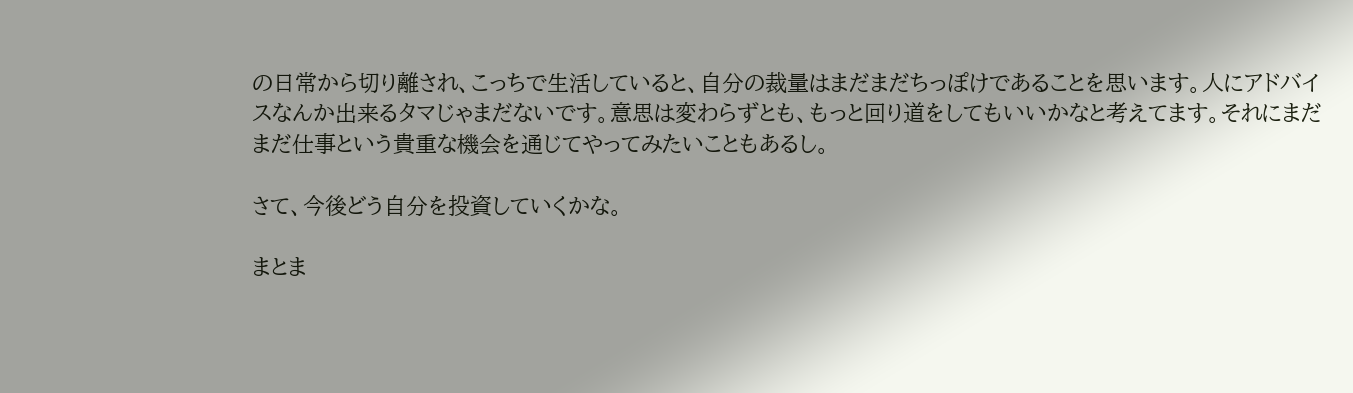の日常から切り離され、こっちで生活していると、自分の裁量はまだまだちっぽけであることを思います。人にアドバイスなんか出来るタマじゃまだないです。意思は変わらずとも、もっと回り道をしてもいいかなと考えてます。それにまだまだ仕事という貴重な機会を通じてやってみたいこともあるし。

さて、今後どう自分を投資していくかな。

まとま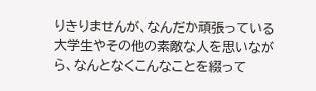りきりませんが、なんだか頑張っている大学生やその他の素敵な人を思いながら、なんとなくこんなことを綴って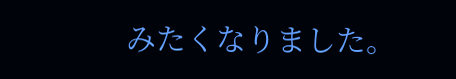みたくなりました。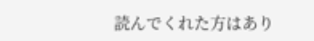読んでくれた方はあり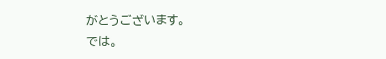がとうございます。
では。